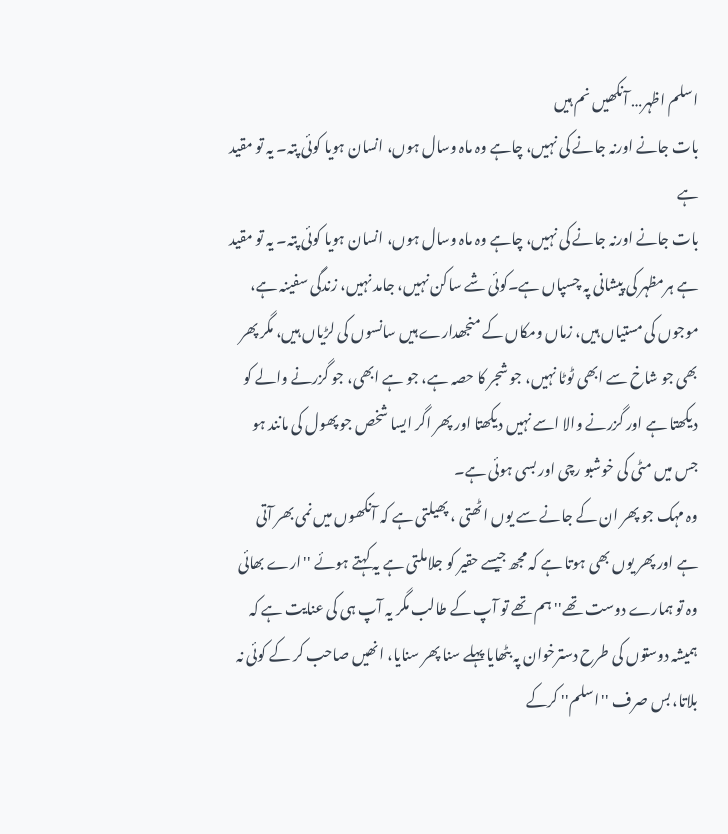اسلم اظہر… آنکھیں نم ہیں
بات جانے اورنہ جانے کی نہیں، چاہے وہ ماہ وسال ہوں، انسان ہویا کوئی پتہ۔ یہ تو مقید ہے
بات جانے اورنہ جانے کی نہیں، چاہے وہ ماہ وسال ہوں، انسان ہویا کوئی پتہ۔ یہ تو مقید ہے ہرمظہر کی پیشانی پہ چسپاں ہے۔کوئی شے ساکن نہیں، جامد نہیں، زندگی سفینہ ہے، موجوں کی مستیاں ہیں، زماں ومکاں کے منجھدارے ہیں سانسوں کی لڑیاں ہیں، مگر پھر بھی جو شاخ سے ابھی ٹوٹا نہیں، جو شجر کا حصہ ہے، جو ہے ابھی، جو گزرنے والے کو دیکھتا ہے اور گزرنے والا اسے نہیں دیکھتا اور پھر اگر ایسا شخص جو پھول کی مانند ہو جس میں مٹی کی خوشبو رچی اور بسی ہوئی ہے۔
وہ مہک جو پھر ان کے جانے سے یوں اٹھتی ، پھیلتی ہے کہ آنکھوں میں نمی بھر آتی ہے اور پھر یوں بھی ہوتا ہے کہ مجھ جیسے حقیر کو جلاملتی ہے یہ کہتے ہوئے ''ارے بھائی وہ تو ہمارے دوست تھے'' ہم تھے تو آپ کے طالب مگر یہ آپ ہی کی عنایت ہے کہ ہمیشہ دوستوں کی طرح دسترخوان پہ بٹھایا پہلے سنا پھر سنایا، انھیں صاحب کر کے کوئی نہ بلاتا، بس صرف ''اسلم'' کرکے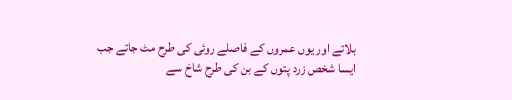بلاتے اور یوں عمروں کے فاصلے روئی کی طرح مٹ جاتے جب ایسا شخص زرد پتوں کے بن کی طرح شاخ سے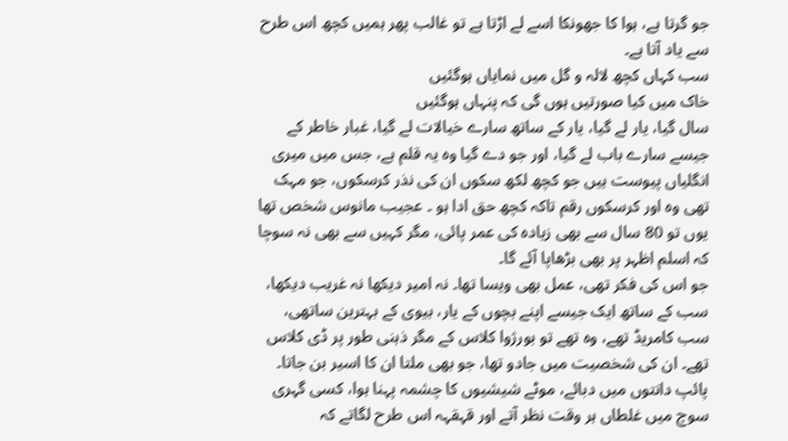جو گرتا ہے، ہوا کا جھونکا اسے لے اڑتا ہے تو غالب پھر ہمیں کچھ اس طرح سے یاد آتا ہے۔
سب کہاں کچھ لالہ و گل میں نمایاں ہوگئیں
خاک میں کیا صورتیں ہوں گی کہ پنہاں ہوگئیں
سال گیا، یار لے گیا، یار کے ساتھ سارے خیالات لے گیا، غبار خاطر کے جیسے سارے باب لے گیا، اور جو دے گیا وہ یہ قلم ہے، جس میں میری انگلیاں پیوست ہیں جو کچھ لکھ سکوں ان کی نذر کرسکوں، جو مہک تھی وہ اور کرسکوں رقم تاکہ کچھ حق ادا ہو ۔ عجیب مانوس شخص تھا یوں تو 80 سال سے بھی زیادہ کی عمر پائی، مگر کہیں سے بھی نہ سوچا کہ اسلم اظہر پر بھی بڑھاپا آئے گا۔
جو اس کی فکر تھی، عمل بھی ویسا تھا۔ نہ امیر دیکھا نہ غریب دیکھا، سب کے ساتھ ایک جیسے اپنے بچوں کے یار، بیوی کے بہترین ساتھی، سب کامریڈ تھے، وہ تھے تو بورژوا کلاس کے مگر ذہنی طور پر ڈی کلاس تھے۔ ان کی شخصیت میں جادو تھا، جو بھی ملتا ان کا اسیر بن جاتا۔ پائپ دانتوں میں دبائے، موٹے شیشیوں کا چشمہ پہنا ہوا، کسی گہری سوچ میں غلطاں ہر وقت نظر آتے اور قہقہہ اس طرح لگاتے کہ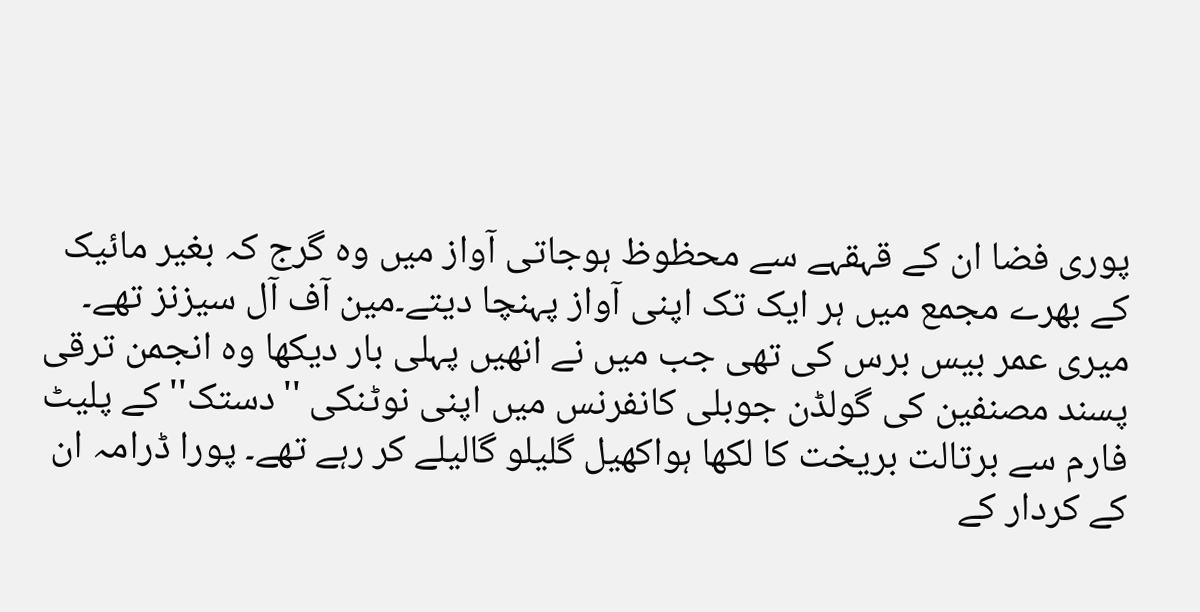پوری فضا ان کے قہقہے سے محظوظ ہوجاتی آواز میں وہ گرج کہ بغیر مائیک کے بھرے مجمع میں ہر ایک تک اپنی آواز پہنچا دیتے۔مین آف آل سیزنز تھے۔
میری عمر بیس برس کی تھی جب میں نے انھیں پہلی بار دیکھا وہ انجمن ترقی پسند مصنفین کی گولڈن جوبلی کانفرنس میں اپنی نوٹنکی ''دستک'' کے پلیٹ فارم سے برتالت بریخت کا لکھا ہواکھیل گلیلو گالیلے کر رہے تھے۔ پورا ڈرامہ ان کے کردار کے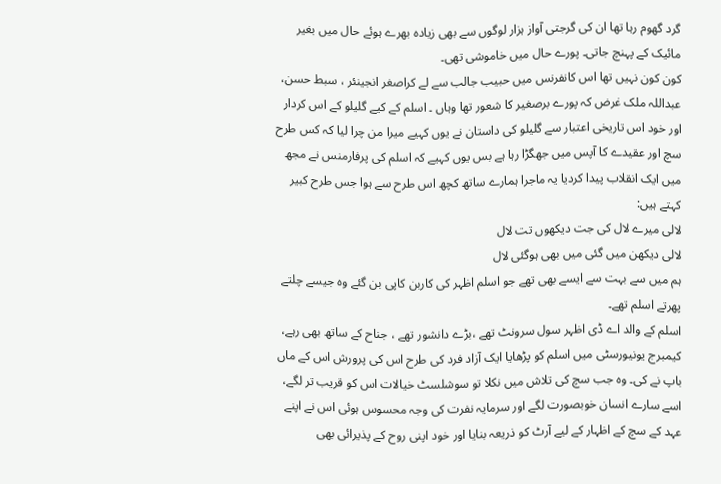گرد گھوم رہا تھا ان کی گرجتی آواز ہزار لوگوں سے بھی زیادہ بھرے ہوئے حال میں بغیر مائیک کے پہنچ جاتی۔ پورے حال میں خاموشی تھی۔
کون کون نہیں تھا اس کانفرنس میں حبیب جالب سے لے کراصغر انجینئر ، سبط حسن، عبداللہ ملک غرض کہ پورے برصغیر کا شعور تھا وہاں ۔ اسلم کے کیے گلیلو کے اس کردار اور خود اس تاریخی اعتبار سے گلیلو کی داستان نے یوں کہیے میرا من چرا لیا کہ کس طرح سچ اور عقیدے کا آپس میں جھگڑا رہا ہے بس یوں کہیے کہ اسلم کی پرفارمنس نے مجھ میں ایک انقلاب پیدا کردیا یہ ماجرا ہمارے ساتھ کچھ اس طرح سے ہوا جس طرح کبیر کہتے ہیں:
لالی میرے لال کی جت دیکھوں تت لال
لالی دیکھن میں گئی میں بھی ہوگئی لال
ہم میں سے بہت سے ایسے بھی تھے جو اسلم اظہر کی کاربن کاپی بن گئے وہ جیسے چلتے پھرتے اسلم تھے۔
اسلم کے والد اے ڈی اظہر سول سرونٹ تھے ،بڑے دانشور تھے ، جناح کے ساتھ بھی رہے، کیمبرج یونیورسٹی میں اسلم کو پڑھایا ایک آزاد فرد کی طرح اس کی پرورش اس کے ماں باپ نے کی۔ وہ جب سچ کی تلاش میں نکلا تو سوشلسٹ خیالات اس کو قریب تر لگے، اسے سارے انسان خوبصورت لگے اور سرمایہ نفرت کی وجہ محسوس ہوئی اس نے اپنے عہد کے سچ کے اظہار کے لیے آرٹ کو ذریعہ بنایا اور خود اپنی روح کے پذیرائی بھی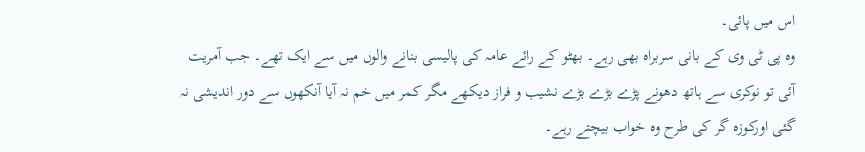اس میں پائی۔
وہ پی ٹی وی کے بانی سربراہ بھی رہے۔ بھٹو کے رائے عامہ کی پالیسی بنانے والوں میں سے ایک تھے۔ جب آمریت آئی تو نوکری سے ہاتھ دھونے پڑے بڑے بڑے نشیب و فراز دیکھے مگر کمر میں خم نہ آیا آنکھوں سے دور اندیشی نہ گئی اورکوزہ گر کی طرح وہ خواب بیچتے رہے۔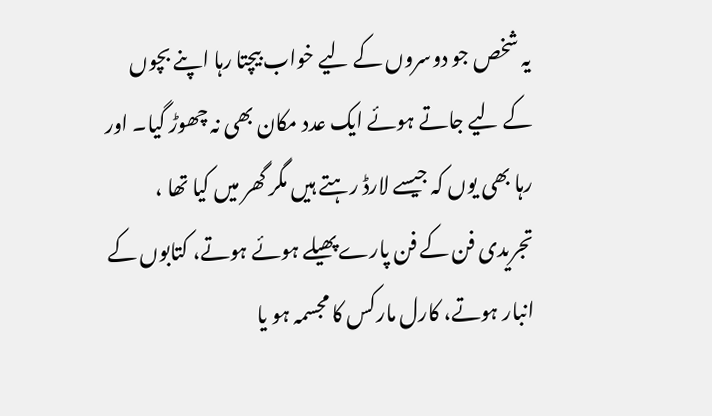یہ شخص جو دوسروں کے لیے خواب بیچتا رہا اپنے بچوں کے لیے جاتے ہوئے ایک عدد مکان بھی نہ چھوڑ گیا۔ اور رہا بھی یوں کہ جیسے لارڈ رہتے ہیں مگر گھر میں کیا تھا ، تجریدی فن کے فن پارے پھیلے ہوئے ہوتے، کتابوں کے انبار ہوتے، کارل مارکس کا مجسمہ ہو یا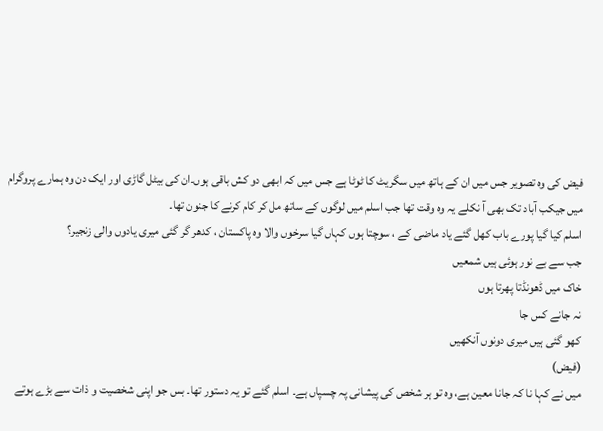فیض کی وہ تصویر جس میں ان کے ہاتھ میں سگریٹ کا ٹوٹا ہے جس میں کہ ابھی دو کش باقی ہوں۔ان کی بیٹل گاڑی اور ایک دن وہ ہمارے پروگرام میں جیکب آباد تک بھی آ نکلے یہ وہ وقت تھا جب اسلم میں لوگوں کے ساتھ مل کر کام کرنے کا جنون تھا۔
اسلم کیا گیا پورے باب کھل گئے یاد ماضی کے ، سوچتا ہوں کہاں گیا سرخوں والا وہ پاکستان ، کدھر گر گئی میری یادوں والی زنجیر؟
جب سے بے نور ہوئی ہیں شمعیں
خاک میں ڈھونڈتا پھرتا ہوں
نہ جانے کس جا
کھو گئی ہیں میری دونوں آنکھیں
(فیض)
میں نے کہا نا کہ جانا معین ہے، وہ تو ہر شخص کی پیشانی پہ چسپاں ہے۔ اسلم گئے تو یہ دستور تھا۔ بس جو اپنی شخصیت و ذات سے بڑے ہوتے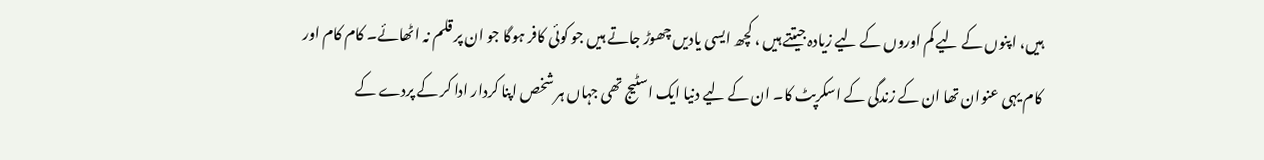ہیں، اپنوں کے لیے کم اوروں کے لیے زیادہ جیتتے ہیں ، کچھ ایسی یادیں چھوڑ جاتے ہیں جو کوئی کافر ہوگا جو ان پر قلم نہ اٹھائے۔ کام کام اور کام یہی عنوان تھا ان کے زندگی کے اسکرپٹ کا۔ ان کے لیے دنیا ایک اسٹیج تھی جہاں ہر شخص اپنا کردار ادا کر کے پردے کے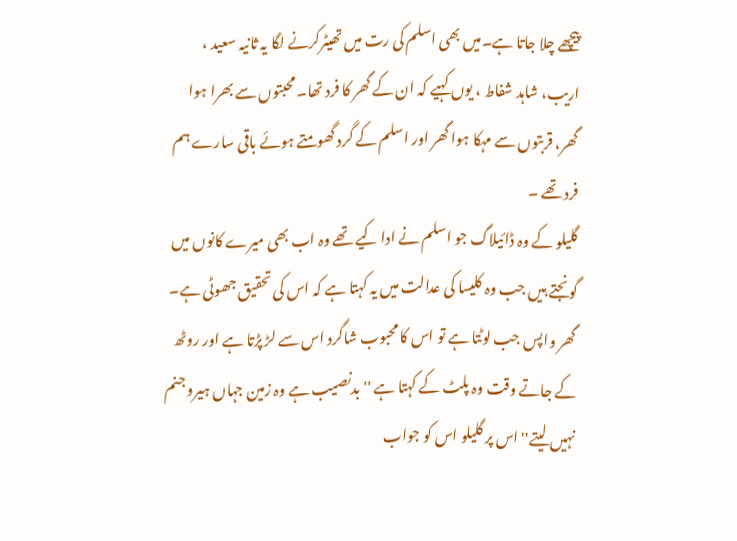پیچھے چلا جاتا ہے۔میں بھی اسلم کی رت میں تھیٹرکرنے لگا یہ ثانیہ سعید ، اریب، شاہد شفاط ، یوں کہیے کہ ان کے گھر کا فرد تھا۔ محبتوں سے بھرا ہوا گھر، قربتوں سے مہکا ہوا گھر اور اسلم کے گرد گھومتے ہوئے باقی سارے ہم فرد تھے ۔
گلیلو کے وہ ڈائیلاگ جو اسلم نے ادا کیے تھے وہ اب بھی میرے کانوں میں گونجتے ہیں جب وہ کلیسا کی عدالت میں یہ کہتا ہے کہ اس کی تحقیق جھوٹی ہے۔ گھر واپس جب لوٹتا ہے تو اس کا محبوب شاگرد اس سے لڑ پڑتا ہے اور روٹھ کے جاتے وقت وہ پلٹ کے کہتا ہے ''بدنصیب ہے وہ زمین جہاں ہیرو جنم نہیں لیتے'' اس پر گلیلو اس کو جواب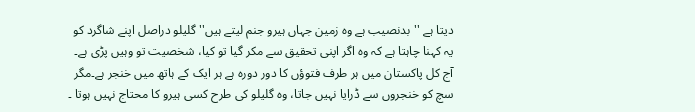دیتا ہے ''بدنصیب ہے وہ زمین جہاں ہیرو جنم لیتے ہیں'' گلیلو دراصل اپنے شاگرد کو یہ کہنا چاہتا ہے کہ وہ اگر اپنی تحقیق سے مکر گیا تو کیا، شخصیت تو وہیں پڑی ہے۔
آج کل پاکستان میں ہر طرف فتوؤں کا دور دورہ ہے ہر ایک کے ہاتھ میں خنجر ہے۔مگر سچ کو خنجروں سے ڈرایا نہیں جاتا، وہ گلیلو کی طرح کسی ہیرو کا محتاج نہیں ہوتا ۔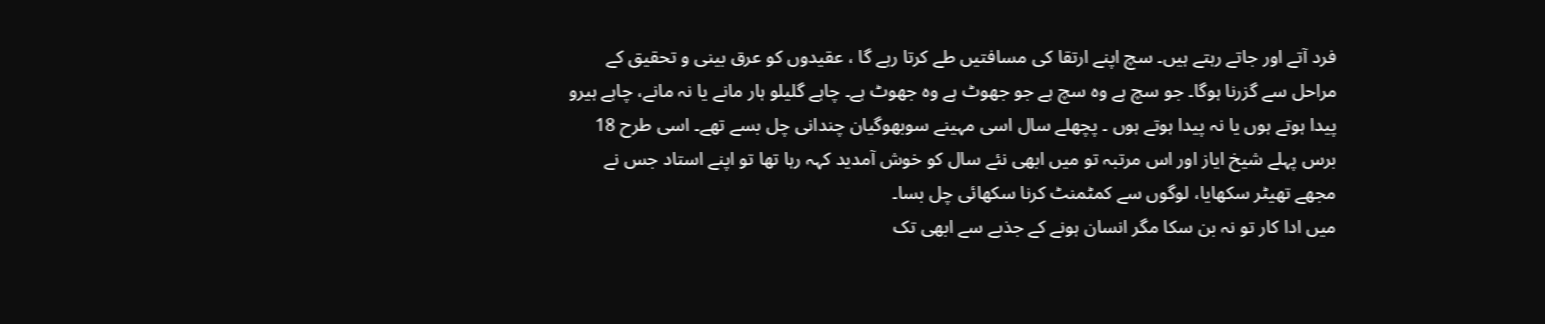فرد آتے اور جاتے رہتے ہیں۔ سچ اپنے ارتقا کی مسافتیں طے کرتا رہے گا ، عقیدوں کو عرق بینی و تحقیق کے مراحل سے گزرنا ہوگا۔ جو سچ ہے وہ سچ ہے جو جھوٹ ہے وہ جھوٹ ہے۔ چاہے گلیلو ہار مانے یا نہ مانے، چاہے ہیرو پیدا ہوتے ہوں یا نہ پیدا ہوتے ہوں ۔ پچھلے سال اسی مہینے سوبھوگیان چندانی چل بسے تھے۔ اسی طرح 18 برس پہلے شیخ ایاز اور اس مرتبہ تو میں ابھی نئے سال کو خوش آمدید کہہ رہا تھا تو اپنے استاد جس نے مجھے تھیٹر سکھایا، لوگوں سے کمٹمنٹ کرنا سکھائی چل بسا۔
میں ادا کار تو نہ بن سکا مگر انسان ہونے کے جذبے سے ابھی تک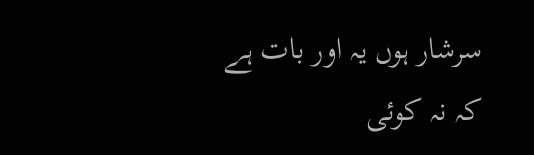سرشار ہوں یہ اور بات ہے کہ نہ کوئی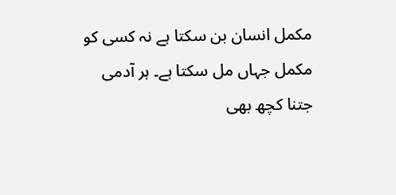مکمل انسان بن سکتا ہے نہ کسی کو مکمل جہاں مل سکتا ہے۔ ہر آدمی جتنا کچھ بھی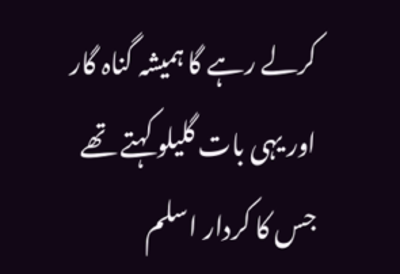کرلے رہے گا ہمیشہ گناہ گار اور یہی بات گلیلو کہتے تھے جس کا کردار اسلم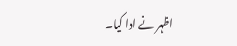اظہر نے ادا کیا۔